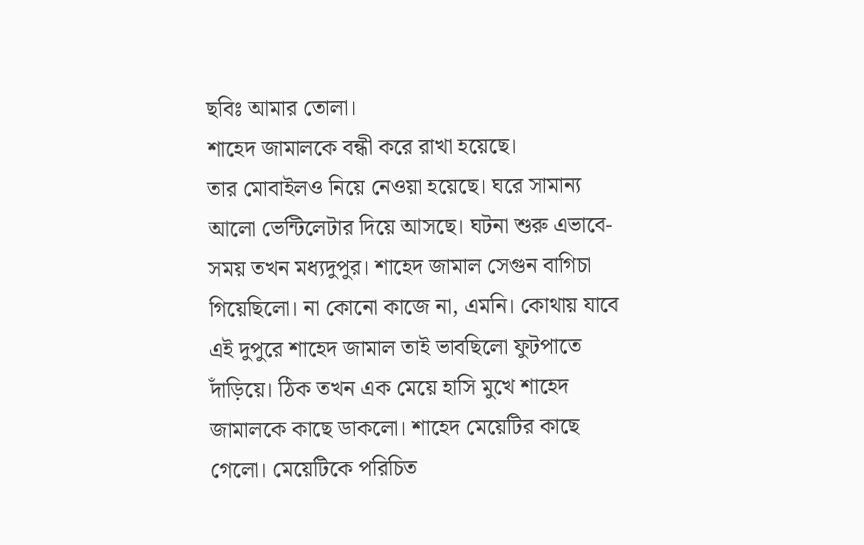ছবিঃ আমার তোলা।
শাহেদ জামালকে বন্ধী করে রাখা হয়েছে।
তার মোবাইলও নিয়ে নেওয়া হয়েছে। ঘরে সামান্য আলো ভেন্টিলেটার দিয়ে আসছে। ঘটনা শুরু এভাবে- সময় তখন মধ্যদুপুর। শাহেদ জামাল সেগুন বাগিচা গিয়েছিলো। না কোনো কাজে না, এমনি। কোথায় যাবে এই দুপুরে শাহেদ জামাল তাই ভাবছিলো ফুটপাতে দাঁড়িয়ে। ঠিক তখন এক মেয়ে হাসি মুখে শাহেদ জামালকে কাছে ডাকলো। শাহেদ মেয়েটির কাছে গেলো। মেয়েটিকে পরিচিত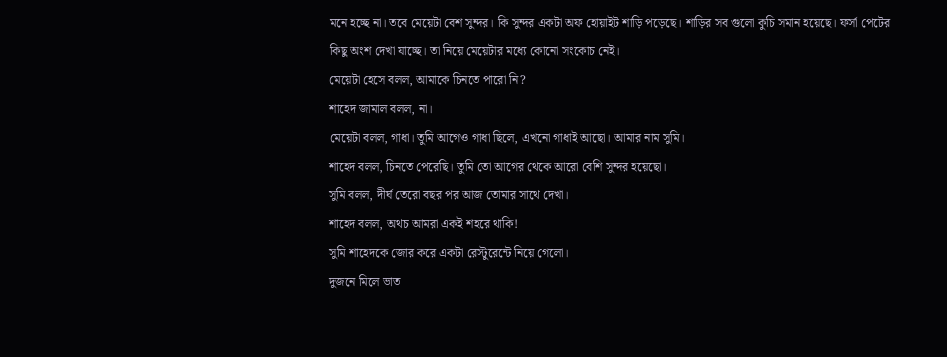মনে হচ্ছে না। তবে মেয়েটা বেশ সুন্দর। কি সুন্দর একটা অফ হোয়াইট শাড়ি পড়েছে। শাড়ির সব গুলো কুচি সমান হয়েছে। ফর্সা পেটের কিছু অংশ দেখা যাচ্ছে। তা নিয়ে মেয়েটার মধ্যে কোনো সংকোচ নেই।
মেয়েটা হেসে বলল, আমাকে চিনতে পারো নি?
শাহেদ জামাল বলল, না।
মেয়েটা বলল, গাধা। তুমি আগেও গাধা ছিলে, এখনো গাধাই আছো। আমার নাম সুমি।
শাহেদ বলল, চিনতে পেরেছি। তুমি তো আগের থেকে আরো বেশি সুন্দর হয়েছো।
সুমি বলল, দীর্ঘ তেরো বছর পর আজ তোমার সাথে দেখা।
শাহেদ বলল, অথচ আমরা একই শহরে থাকি!
সুমি শাহেদকে জোর করে একটা রেস্টুরেন্টে নিয়ে গেলো।
দুজনে মিলে ভাত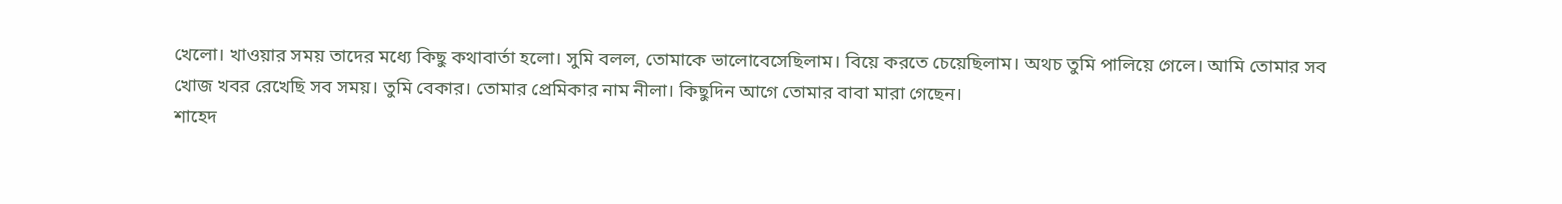খেলো। খাওয়ার সময় তাদের মধ্যে কিছু কথাবার্তা হলো। সুমি বলল, তোমাকে ভালোবেসেছিলাম। বিয়ে করতে চেয়েছিলাম। অথচ তুমি পালিয়ে গেলে। আমি তোমার সব খোজ খবর রেখেছি সব সময়। তুমি বেকার। তোমার প্রেমিকার নাম নীলা। কিছুদিন আগে তোমার বাবা মারা গেছেন।
শাহেদ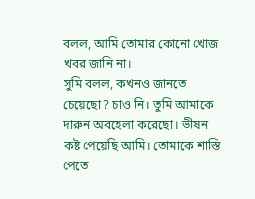বলল, আমি তোমার কোনো খোজ খবর জানি না।
সুমি বলল, কখনও জানতে চেয়েছো? চাও নি। তুমি আমাকে দারুন অবহেলা করেছো। ভীষন কষ্ট পেয়েছি আমি। তোমাকে শাস্তি পেতে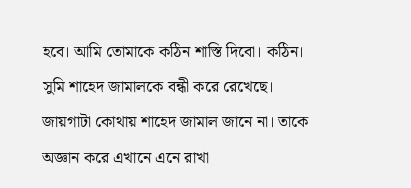হবে। আমি তোমাকে কঠিন শাস্তি দিবো। কঠিন।
সুমি শাহেদ জামালকে বন্ধী করে রেখেছে।
জায়গাটা কোথায় শাহেদ জামাল জানে না। তাকে অজ্ঞান করে এখানে এনে রাখা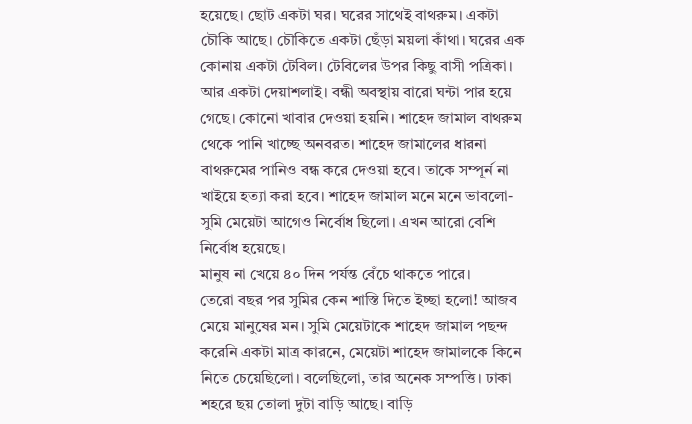হয়েছে। ছোট একটা ঘর। ঘরের সাথেই বাথরুম। একটা চৌকি আছে। চৌকিতে একটা ছেঁড়া ময়লা কাঁথা। ঘরের এক কোনায় একটা টেবিল। টেবিলের উপর কিছু বাসী পত্রিকা। আর একটা দেয়াশলাই। বন্ধী অবস্থায় বারো ঘন্টা পার হয়ে গেছে। কোনো খাবার দেওয়া হয়নি। শাহেদ জামাল বাথরুম থেকে পানি খাচ্ছে অনবরত। শাহেদ জামালের ধারনা বাথরুমের পানিও বন্ধ করে দেওয়া হবে। তাকে সম্পূর্ন না খাইয়ে হত্যা করা হবে। শাহেদ জামাল মনে মনে ভাবলো- সুমি মেয়েটা আগেও নির্বোধ ছিলো। এখন আরো বেশি নির্বোধ হয়েছে।
মানুষ না খেয়ে ৪০ দিন পর্যন্ত বেঁচে থাকতে পারে।
তেরো বছর পর সুমির কেন শাস্তি দিতে ইচ্ছা হলো! আজব মেয়ে মানুষের মন। সুমি মেয়েটাকে শাহেদ জামাল পছন্দ করেনি একটা মাত্র কারনে, মেয়েটা শাহেদ জামালকে কিনে নিতে চেয়েছিলো। বলেছিলো, তার অনেক সম্পত্তি। ঢাকা শহরে ছয় তোলা দুটা বাড়ি আছে। বাড়ি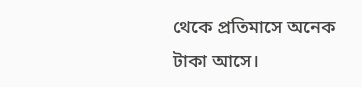থেকে প্রতিমাসে অনেক টাকা আসে।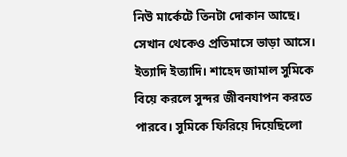নিউ মার্কেটে তিনটা দোকান আছে। সেখান থেকেও প্রতিমাসে ভাড়া আসে। ইত্যাদি ইত্যাদি। শাহেদ জামাল সুমিকে বিয়ে করলে সুন্দর জীবনযাপন করতে পারবে। সুমিকে ফিরিয়ে দিয়েছিলো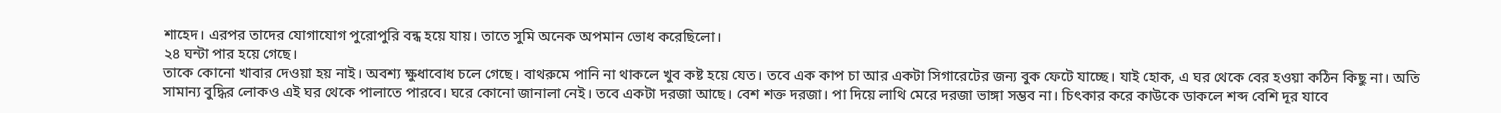শাহেদ। এরপর তাদের যোগাযোগ পুরোপুরি বন্ধ হয়ে যায়। তাতে সুমি অনেক অপমান ভোধ করেছিলো।
২৪ ঘন্টা পার হয়ে গেছে।
তাকে কোনো খাবার দেওয়া হয় নাই। অবশ্য ক্ষুধাবোধ চলে গেছে। বাথরুমে পানি না থাকলে খুব কষ্ট হয়ে যেত। তবে এক কাপ চা আর একটা সিগারেটের জন্য বুক ফেটে যাচ্ছে। যাই হোক, এ ঘর থেকে বের হওয়া কঠিন কিছু না। অতি সামান্য বুদ্ধির লোকও এই ঘর থেকে পালাতে পারবে। ঘরে কোনো জানালা নেই। তবে একটা দরজা আছে। বেশ শক্ত দরজা। পা দিয়ে লাথি মেরে দরজা ভাঙ্গা সম্ভব না। চিৎকার করে কাউকে ডাকলে শব্দ বেশি দূর যাবে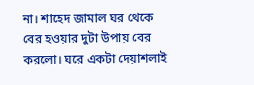না। শাহেদ জামাল ঘর থেকে বের হওয়ার দুটা উপায় বের করলো। ঘরে একটা দেয়াশলাই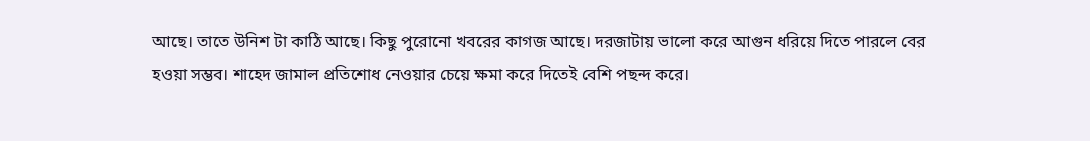আছে। তাতে উনিশ টা কাঠি আছে। কিছু পুরোনো খবরের কাগজ আছে। দরজাটায় ভালো করে আগুন ধরিয়ে দিতে পারলে বের হওয়া সম্ভব। শাহেদ জামাল প্রতিশোধ নেওয়ার চেয়ে ক্ষমা করে দিতেই বেশি পছন্দ করে।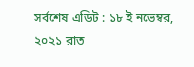সর্বশেষ এডিট : ১৮ ই নভেম্বর, ২০২১ রাত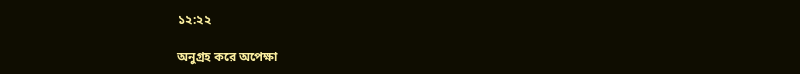১২:২২

অনুগ্রহ করে অপেক্ষা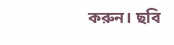করুন। ছবি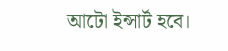আটো ইন্সার্ট হবে।